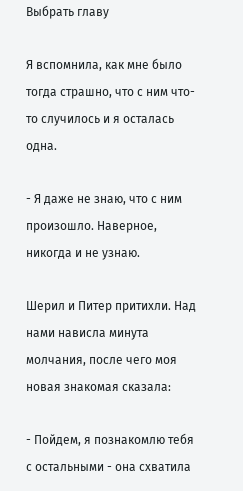Выбрать главу

Я вспомнила, как мне было тогда страшно, что с ним что-то случилось и я осталась одна.

- Я даже не знаю, что с ним произошло. Наверное, никогда и не узнаю.

Шерил и Питер притихли. Над нами нависла минута молчания, после чего моя новая знакомая сказала:

- Пойдем, я познакомлю тебя с остальными - она схватила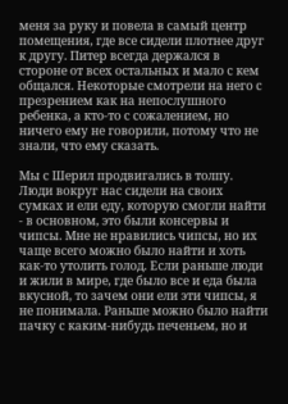меня за руку и повела в самый центр помещения, где все сидели плотнее друг к другу. Питер всегда держался в стороне от всех остальных и мало с кем общался. Некоторые смотрели на него с презрением как на непослушного ребенка, а кто-то с сожалением, но ничего ему не говорили, потому что не знали, что ему сказать.

Мы с Шерил продвигались в толпу. Люди вокруг нас сидели на своих сумках и ели еду, которую смогли найти - в основном, это были консервы и чипсы. Мне не нравились чипсы, но их чаще всего можно было найти и хоть как-то утолить голод. Если раньше люди и жили в мире, где было все и еда была вкусной, то зачем они ели эти чипсы, я не понимала. Раньше можно было найти пачку с каким-нибудь печеньем, но и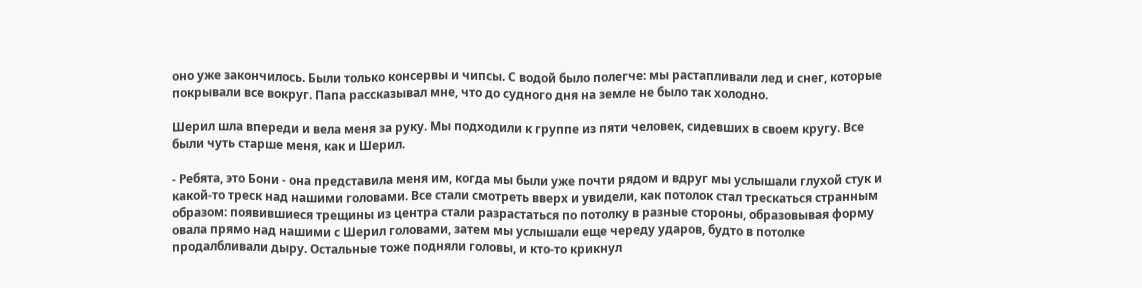оно уже закончилось. Были только консервы и чипсы. С водой было полегче: мы растапливали лед и снег, которые покрывали все вокруг. Папа рассказывал мне, что до судного дня на земле не было так холодно.

Шерил шла впереди и вела меня за руку. Мы подходили к группе из пяти человек, сидевших в своем кругу. Все были чуть старше меня, как и Шерил.

- Ребята, это Бони - она представила меня им, когда мы были уже почти рядом и вдруг мы услышали глухой стук и какой-то треск над нашими головами. Все стали смотреть вверх и увидели, как потолок стал трескаться странным образом: появившиеся трещины из центра стали разрастаться по потолку в разные стороны, образовывая форму овала прямо над нашими с Шерил головами, затем мы услышали еще череду ударов, будто в потолке продалбливали дыру. Остальные тоже подняли головы, и кто-то крикнул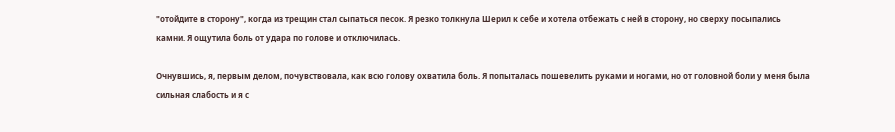"отойдите в сторону", когда из трещин стал сыпаться песок. Я резко толкнула Шерил к себе и хотела отбежать с ней в сторону, но сверху посыпались камни. Я ощутила боль от удара по голове и отключилась.

Очнувшись, я, первым делом, почувствовала, как всю голову охватила боль. Я попыталась пошевелить руками и ногами, но от головной боли у меня была сильная слабость и я с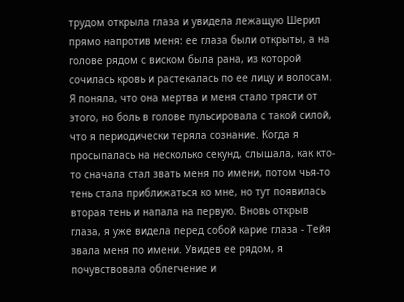трудом открыла глаза и увидела лежащую Шерил прямо напротив меня: ее глаза были открыты, а на голове рядом с виском была рана, из которой сочилась кровь и растекалась по ее лицу и волосам. Я поняла, что она мертва и меня стало трясти от этого, но боль в голове пульсировала с такой силой, что я периодически теряла сознание. Когда я просыпалась на несколько секунд, слышала, как кто-то сначала стал звать меня по имени, потом чья-то тень стала приближаться ко мне, но тут появилась вторая тень и напала на первую. Вновь открыв глаза, я уже видела перед собой карие глаза - Тейя звала меня по имени. Увидев ее рядом, я почувствовала облегчение и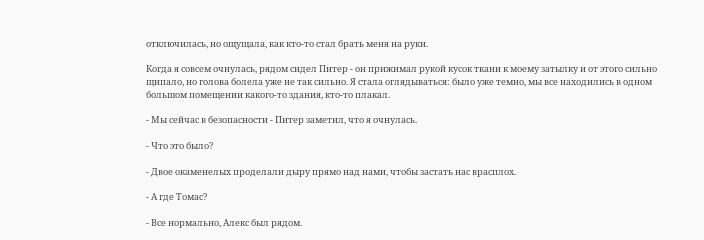отключилась, но ощущала, как кто-то стал брать меня на руки.

Когда я совсем очнулась, рядом сидел Питер - он прижимал рукой кусок ткани к моему затылку и от этого сильно щипало, но голова болела уже не так сильно. Я стала оглядываться: было уже темно, мы все находились в одном большом помещении какого-то здания, кто-то плакал.

- Мы сейчас в безопасности - Питер заметил, что я очнулась.

- Что это было?

- Двое окаменелых проделали дыру прямо над нами, чтобы застать нас врасплох.

- А где Томас?

- Все нормально, Алекс был рядом.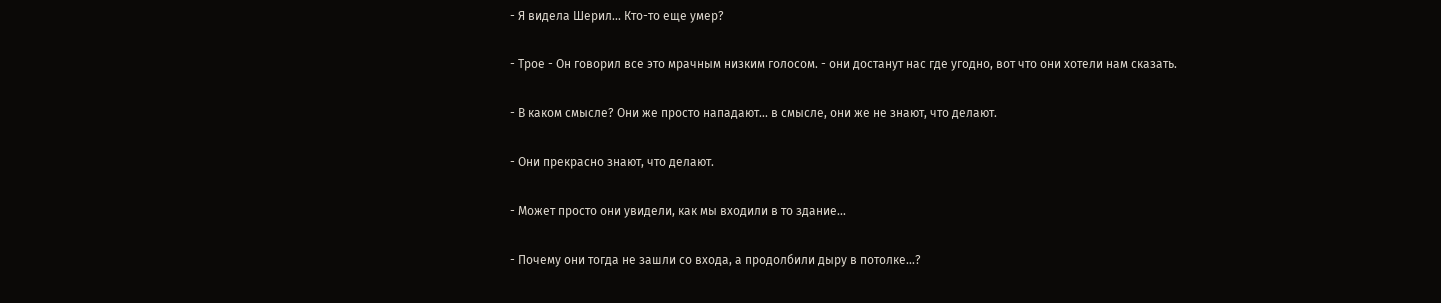- Я видела Шерил... Кто-то еще умер?

- Трое - Он говорил все это мрачным низким голосом. - они достанут нас где угодно, вот что они хотели нам сказать.

- В каком смысле? Они же просто нападают... в смысле, они же не знают, что делают.

- Они прекрасно знают, что делают.

- Может просто они увидели, как мы входили в то здание...

- Почему они тогда не зашли со входа, а продолбили дыру в потолке...?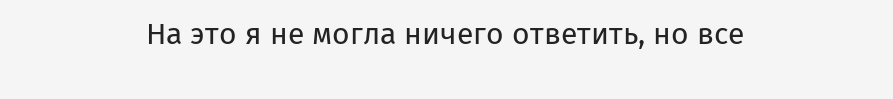На это я не могла ничего ответить, но все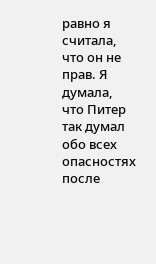равно я считала, что он не прав. Я думала, что Питер так думал обо всех опасностях после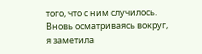того, что с ним случилось. Вновь осматриваясь вокруг, я заметила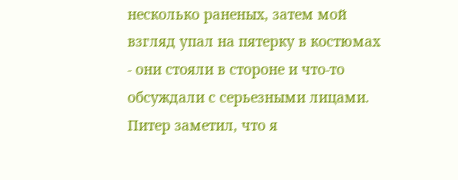несколько раненых, затем мой взгляд упал на пятерку в костюмах - они стояли в стороне и что-то обсуждали с серьезными лицами. Питер заметил, что я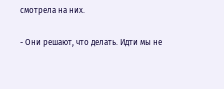смотрела на них.

- Они решают, что делать. Идти мы не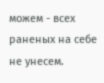можем - всех раненых на себе не унесем.